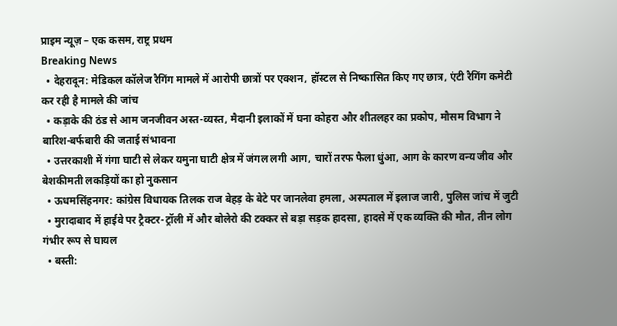प्राइम न्यूज़ – एक कसम, राष्ट्र प्रथम
Breaking News
  • देहरादून: मेडिकल कॉलेज रैगिंग मामले में आरोपी छात्रों पर एक्शन, हॉस्टल से निष्कासित किए गए छात्र, एंटी रैगिंग कमेटी कर रही है मामले की जांच
  • कड़ाके की ठंड से आम जनजीवन अस्त-व्यस्त, मैदानी इलाकों में घना कोहरा और शीतलहर का प्रकोप, मौसम विभाग ने बारिश-बर्फबारी की जताई संभावना
  • उत्तरकाशी में गंगा घाटी से लेकर यमुना घाटी क्षेत्र में जंगल लगी आग, चारों तरफ फैला धुंआ, आग के कारण वन्य जीव और बेशकीमती लकड़ियों का हो नुकसान
  • ऊधमसिंहनगर: कांग्रेस विधायक तिलक राज बेहड़ के बेटे पर जानलेवा हमला, अस्पताल में इलाज जारी, पुलिस जांच में जुटी
  • मुरादाबाद में हाईवे पर ट्रैक्टर-ट्रॉली में और बोलेरो की टक्कर से बड़ा सड़क हादसा, हादसे में एक व्यक्ति की मौत, तीन लोग गंभीर रूप से घायल
  • बस्ती: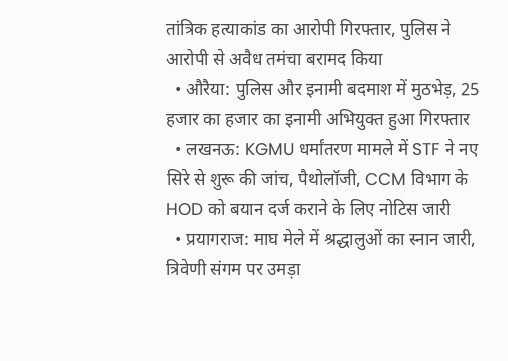तांत्रिक हत्याकांड का आरोपी गिरफ्तार, पुलिस ने आरोपी से अवैध तमंचा बरामद किया
  • औरैया: पुलिस और इनामी बदमाश में मुठभेड़, 25 हजार का हजार का इनामी अभियुक्त हुआ गिरफ्तार
  • लखनऊ: KGMU धर्मांतरण मामले में STF ने नए सिरे से शुरू की जांच, पैथोलॉजी, CCM विभाग के HOD को बयान दर्ज कराने के लिए नोटिस जारी
  • प्रयागराज: माघ मेले में श्रद्धालुओं का स्नान जारी, त्रिवेणी संगम पर उमड़ा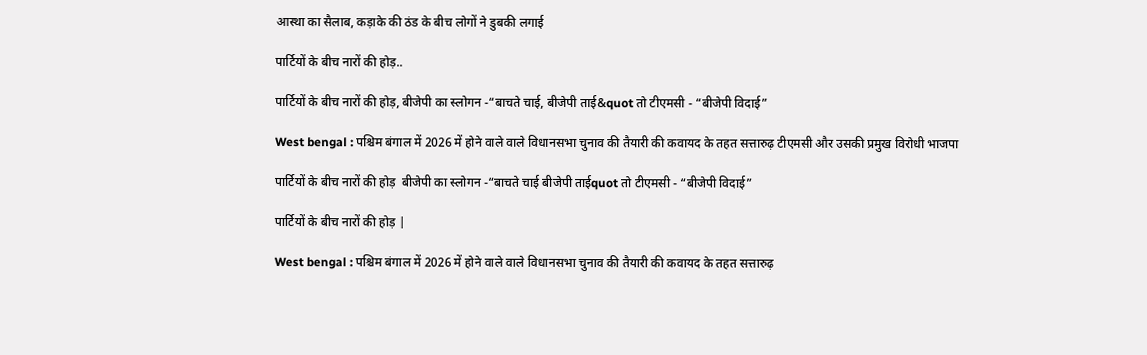आस्था का सैलाब, कड़ाके की ठंड के बीच लोगों ने डुबकी लगाई

पार्टियों के बीच नारों की होड़..

पार्टियों के बीच नारों की होड़, बीजेपी का स्लोगन -“बाचते चाई, बीजेपी ताई&quot तो टीएमसी - “बीजेपी विदाई”

West bengal : पश्चिम बंगाल में 2026 में होने वाले वाले विधानसभा चुनाव की तैयारी की कवायद के तहत सत्तारुढ़ टीएमसी और उसकी प्रमुख विरोधी भाजपा

पार्टियों के बीच नारों की होड़  बीजेपी का स्लोगन -“बाचते चाई बीजेपी ताईquot तो टीएमसी - “बीजेपी विदाई”

पार्टियों के बीच नारों की होड़ |

West bengal : पश्चिम बंगाल में 2026 में होने वाले वाले विधानसभा चुनाव की तैयारी की कवायद के तहत सत्तारुढ़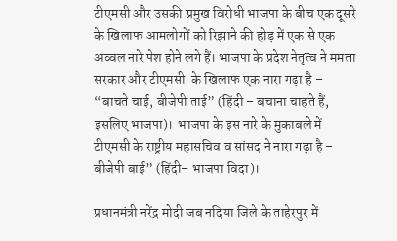टीएमसी और उसकी प्रमुख विरोधी भाजपा के बीच एक दूसरे के खिलाफ आमलोगों को रिझाने की होड़ में एक से एक अव्वल नारे पेश होने लगे हैं। भाजपा के प्रदेश नेतृत्व ने ममता सरकार और टीएमसी  के खिलाफ एक नारा गढ़ा है – “बाचते चाई, बीजेपी ताई” (हिंदी – बचाना चाहते हैं, इसलिए भाजपा)।  भाजपा के इस नारे के मुकाबले में टीएमसी के राष्ट्रीय महासचिव व सांसद ने नारा गढ़ा है – बीजेपी बाई” (हिंदी- भाजपा विदा)।

प्रधानमंत्री नरेंद्र मोदी जब नदिया जिले के ताहेरपुर में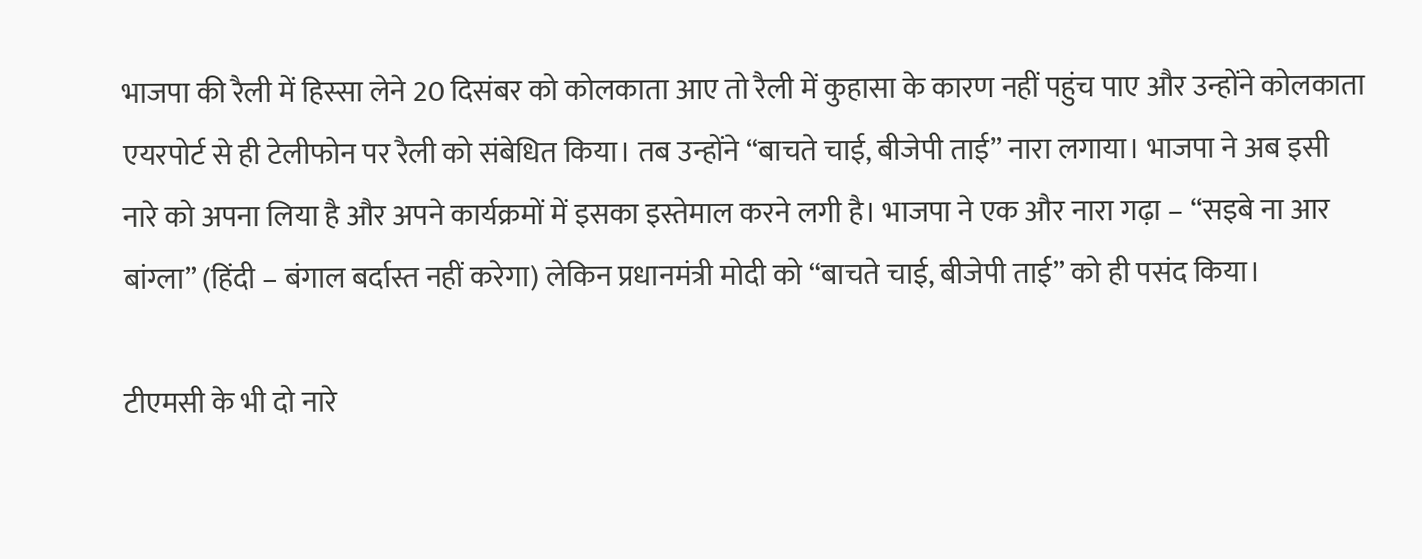भाजपा की रैली में हिस्सा लेने 20 दिसंबर को कोलकाता आए तो रैली में कुहासा के कारण नहीं पहुंच पाए और उन्होंने कोलकाता एयरपोर्ट से ही टेलीफोन पर रैली को संबेधित किया। तब उन्होंने “बाचते चाई, बीजेपी ताई” नारा लगाया। भाजपा ने अब इसी नारे को अपना लिया है और अपने कार्यक्रमों में इसका इस्तेमाल करने लगी है। भाजपा ने एक और नारा गढ़ा – “सइबे ना आर बांग्ला” (हिंदी – बंगाल बर्दास्त नहीं करेगा) लेकिन प्रधानमंत्री मोदी को “बाचते चाई, बीजेपी ताई” को ही पसंद किया।

टीएमसी के भी दो नारे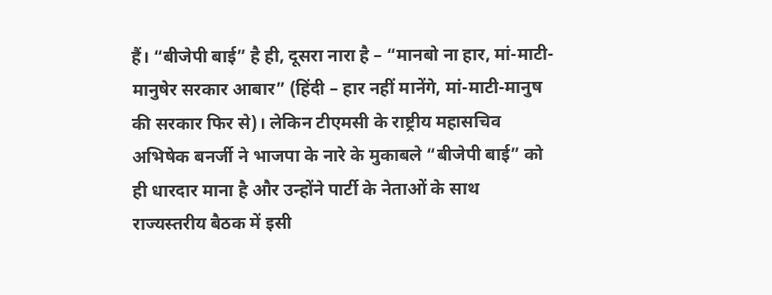हैं। “बीजेपी बाई” है ही, दूसरा नारा है – “मानबो ना हार, मां-माटी-मानुषेर सरकार आबार” (हिंदी – हार नहीं मानेंगे, मां-माटी-मानुष की सरकार फिर से)। लेकिन टीएमसी के राष्ट्रीय महासचिव अभिषेक बनर्जी ने भाजपा के नारे के मुकाबले “बीजेपी बाई” को ही धारदार माना है और उन्होंने पार्टी के नेताओं के साथ राज्यस्तरीय बैठक में इसी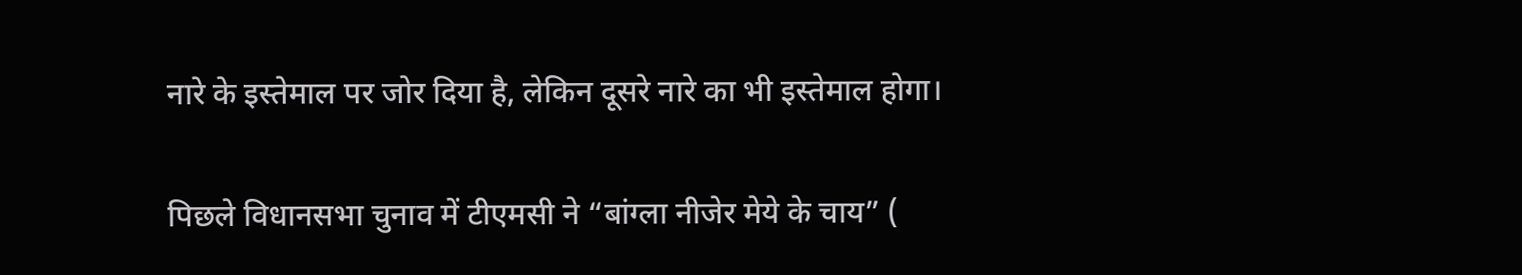नारे के इस्तेमाल पर जोर दिया है, लेकिन दूसरे नारे का भी इस्तेमाल होगा।

पिछले विधानसभा चुनाव में टीएमसी ने “बांग्ला नीजेर मेये के चाय” (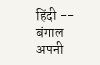हिंदी --  बंगाल अपनी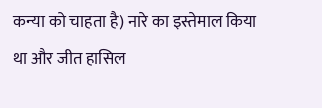कन्या को चाहता है) नारे का इस्तेमाल किया था और जीत हासिल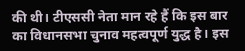की थी। टीएससी नेता मान रहे हैं कि इस बार का विधानसभा चुनाव महत्वपूर्ण युद्ध है। इस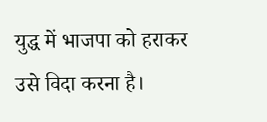युद्ध में भाजपा को हराकर उसे विदा करना है।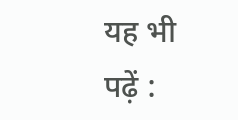यह भी पढ़ें :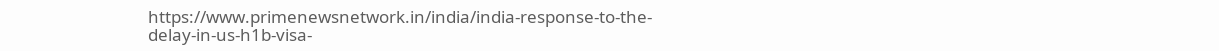https://www.primenewsnetwork.in/india/india-response-to-the-delay-in-us-h1b-visa-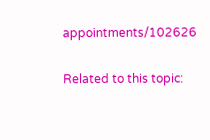appointments/102626

Related to this topic: